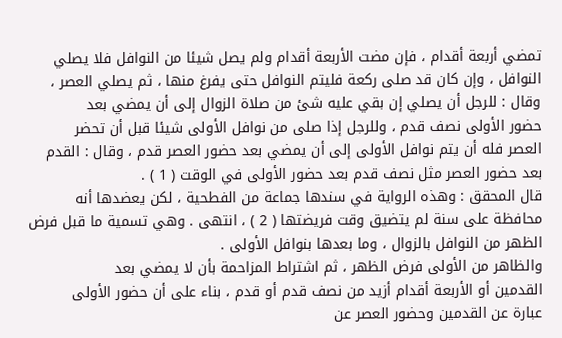تمضي أربعة أقدام ، فإن مضت الأربعة أقدام ولم يصل شيئا من النوافل فلا يصلي
النوافل ، وإن كان قد صلى ركعة فليتم النوافل حتى يفرغ منها ، ثم يصلي العصر ،
وقال : للرجل أن يصلي إن بقي عليه شئ من صلاة الزوال إلى أن يمضي بعد
حضور الأولى نصف قدم ، وللرجل إذا صلى من نوافل الأولى شيئا قبل أن تحضر
العصر فله أن يتم نوافل الأولى إلى أن يمضي بعد حضور العصر قدم ، وقال : القدم
بعد حضور العصر مثل نصف قدم بعد حضور الأولى في الوقت ( 1 ) .
قال المحقق : وهذه الرواية في سندها جماعة من الفطحية ، لكن يعضدها أنه
محافظة على سنة لم يتضيق وقت فريضتها ( 2 ) ، انتهى . وهي تسمية ما قبل فرض
الظهر من النوافل بالزوال ، وما بعدها بنوافل الأولى .
والظاهر من الأولى فرض الظهر ، ثم اشتراط المزاحمة بأن لا يمضي بعد
القدمين أو الأربعة أقدام أزيد من نصف قدم أو قدم ، بناء على أن حضور الأولى
عبارة عن القدمين وحضور العصر عن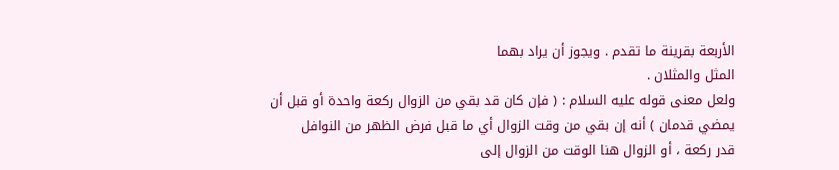الأربعة بقرينة ما تقدم . ويجوز أن يراد بهما
المثل والمثلان .
ولعل معنى قوله عليه السلام : ( فإن كان قد بقي من الزوال ركعة واحدة أو قبل أن
يمضي قدمان ) أنه إن بقي من وقت الزوال أي ما قبل فرض الظهر من النوافل
قدر ركعة ، أو الزوال هنا الوقت من الزوال إلى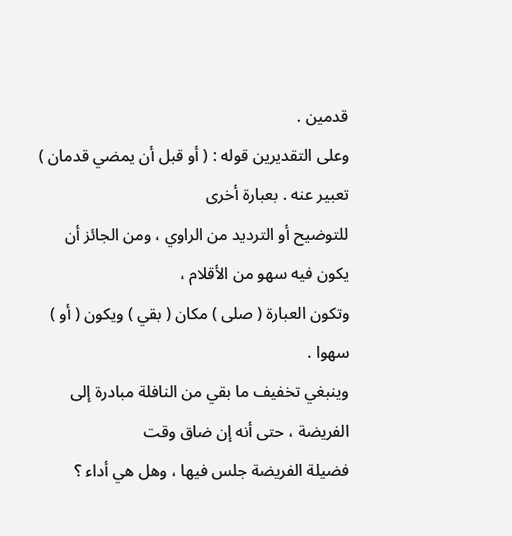قدمين .
وعلى التقديرين قوله : ( أو قبل أن يمضي قدمان ) تعبير عنه . بعبارة أخرى
للتوضيح أو الترديد من الراوي ، ومن الجائز أن يكون فيه سهو من الأقلام ،
وتكون العبارة ( صلى ) مكان ( بقي ) ويكون ( أو ) سهوا .
وينبغي تخفيف ما بقي من النافلة مبادرة إلى الفريضة ، حتى أنه إن ضاق وقت
فضيلة الفريضة جلس فيها ، وهل هي أداء ؟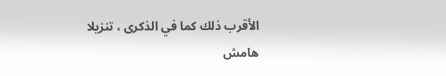الأقرب ذلك كما في الذكرى ، تنزيلا
هامش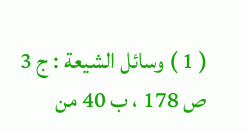( 1 ) وسائل الشيعة : ج 3 ص 178 ، ب 40 من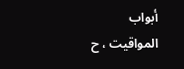أبواب المواقيت ، ح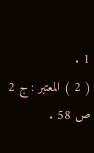1 .
( 2 ) المعتبر : ج 2 ص 58 .